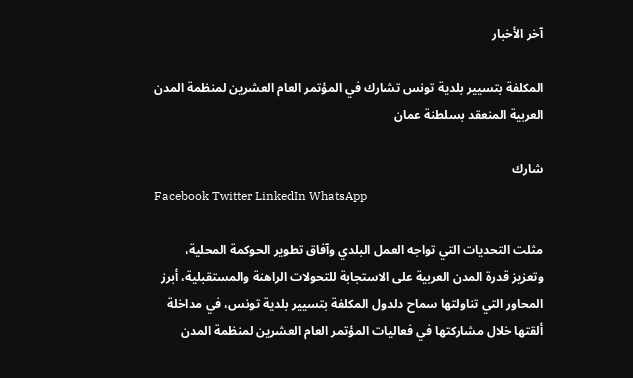آخر الأخبار

المكلفة بتسيير بلدية تونس تشارك في المؤتمر العام العشرين لمنظمة المدن العربية المنعقد بسلطنة عمان

شارك
Facebook Twitter LinkedIn WhatsApp

مثلت التحديات التي تواجه العمل البلدي وآفاق تطوير الحوكمة المحلية، وتعزيز قدرة المدن العربية على الاستجابة للتحولات الراهنة والمستقبلية، أبرز المحاور التي تناولتها سماح دلدول المكلفة بتسيير بلدية تونس، في مداخلة ألقتها خلال مشاركتها في فعاليات المؤتمر العام العشرين لمنظمة المدن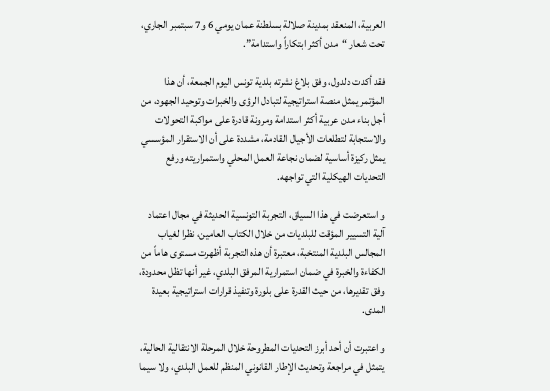العربية، المنعقد بمدينة صلالة بسلطنة عمان يومي 6 و7 سبتمبر الجاري، تحت شعار “مدن أكثر ابتكاراً واستدامة”.

فقد أكدت دلدول، وفق بلاغ نشرته بلدية تونس اليوم الجمعة، أن هذا المؤتمر يمثل منصة استراتيجية لتبادل الرؤى والخبرات وتوحيد الجهود، من أجل بناء مدن عربية أكثر استدامة ومرونة قادرة على مواكبة التحولات والاستجابة لتطلعات الأجيال القادمة، مشددة على أن الاستقرار المؤسسي يمثل ركيزة أساسية لضمان نجاعة العمل المحلي واستمراريته ورفع التحديات الهيكلية التي تواجهه.

و استعرضت في هذا السياق، التجربة التونسية الحديثة في مجال اعتماد آلية التسيير المؤقت للبلديات من خلال الكتاب العامين، نظرا لغياب المجالس البلدية المنتخبة، معتبرة أن هذه التجربة أظهرت مستوى هاماً من الكفاءة والخبرة في ضمان استمرارية المرفق البلدي، غير أنها تظل محدودة، وفق تقديرها، من حيث القدرة على بلورة وتنفيذ قرارات استراتيجية بعيدة المدى.

و اعتبرت أن أحد أبرز التحديات المطروحة خلال المرحلة الانتقالية الحالية، يتمثل في مراجعة وتحديث الإطار القانوني المنظم للعمل البلدي، ولا سيما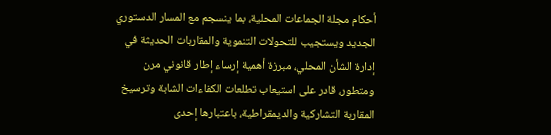أحكام مجلة الجماعات المحلية، بما ينسجم مع المسار الدستوري الجديد ويستجيب للتحولات التنموية والمقاربات الحديثة في إدارة الشأن المحلي، مبرزة أهمية إرساء إطار قانوني مرن ومتطور، قادر على استيعاب تطلعات الكفاءات الشابة وترسيخ المقاربة التشاركية والديمقراطية، باعتبارها إحدى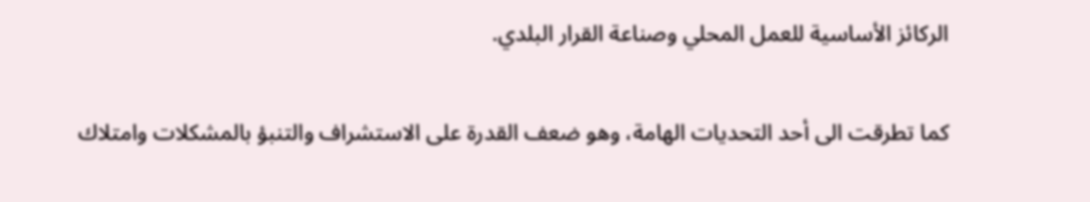الركائز الأساسية للعمل المحلي وصناعة القرار البلدي.

كما تطرقت الى أحد التحديات الهامة، وهو ضعف القدرة على الاستشراف والتنبؤ بالمشكلات وامتلاك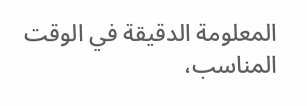المعلومة الدقيقة في الوقت المناسب،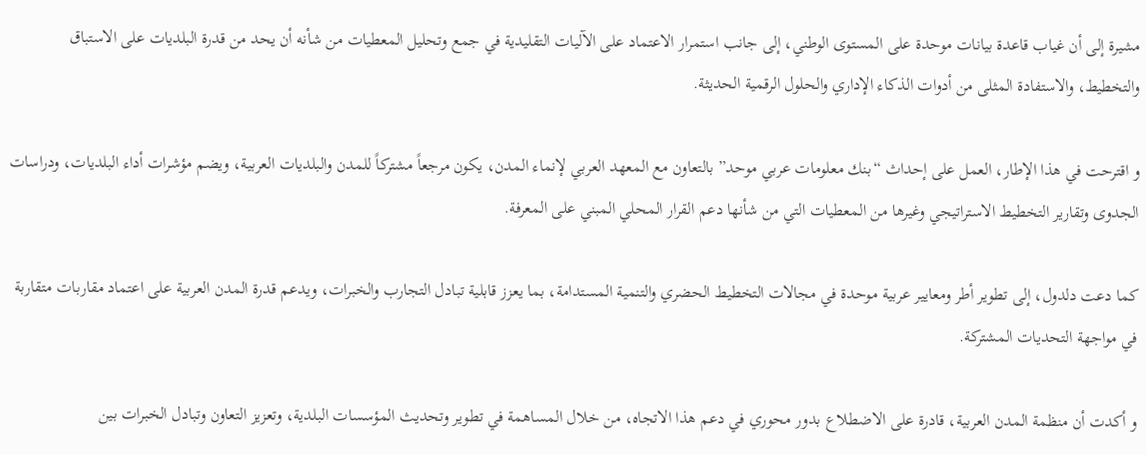مشيرة إلى أن غياب قاعدة بيانات موحدة على المستوى الوطني، إلى جانب استمرار الاعتماد على الآليات التقليدية في جمع وتحليل المعطيات من شأنه أن يحد من قدرة البلديات على الاستباق والتخطيط، والاستفادة المثلى من أدوات الذكاء الإداري والحلول الرقمية الحديثة.

و اقترحت في هذا الإطار، العمل على إحداث “بنك معلومات عربي موحد” بالتعاون مع المعهد العربي لإنماء المدن، يكون مرجعاً مشتركاً للمدن والبلديات العربية، ويضم مؤشرات أداء البلديات، ودراسات الجدوى وتقارير التخطيط الاستراتيجي وغيرها من المعطيات التي من شأنها دعم القرار المحلي المبني على المعرفة.

كما دعت دلدول، إلى تطوير أطر ومعايير عربية موحدة في مجالات التخطيط الحضري والتنمية المستدامة، بما يعزز قابلية تبادل التجارب والخبرات، ويدعم قدرة المدن العربية على اعتماد مقاربات متقاربة في مواجهة التحديات المشتركة.

و أكدت أن منظمة المدن العربية، قادرة على الاضطلاع بدور محوري في دعم هذا الاتجاه، من خلال المساهمة في تطوير وتحديث المؤسسات البلدية، وتعزيز التعاون وتبادل الخبرات بين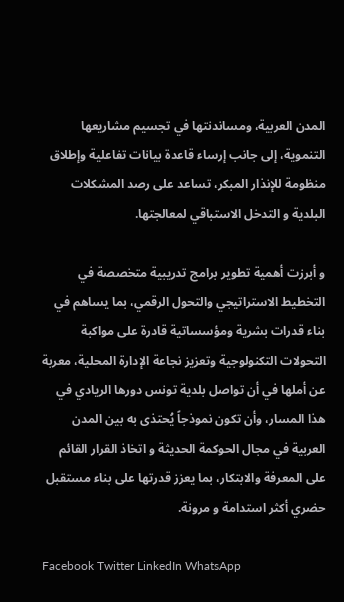المدن العربية، ومساندنتها في تجسيم مشاريعها التنموية، إلى جانب إرساء قاعدة بيانات تفاعلية وإطلاق منظومة للإنذار المبكر، تساعد على رصد المشكلات البلدية و التدخل الاستباقي لمعالجتها.

و أبرزت أهمية تطوير برامج تدريبية متخصصة في التخطيط الاستراتيجي والتحول الرقمي، بما يساهم في بناء قدرات بشرية ومؤسساتية قادرة على مواكبة التحولات التكنولوجية وتعزيز نجاعة الإدارة المحلية، معربة عن أملها في أن تواصل بلدية تونس دورها الريادي في هذا المسار، وأن تكون نموذجاً يُحتذى به بين المدن العربية في مجال الحوكمة الحديثة و اتخاذ القرار القائم على المعرفة والابتكار، بما يعزز قدرتها على بناء مستقبل حضري أكثر استدامة و مرونة.

Facebook Twitter LinkedIn WhatsApp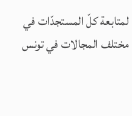لمتابعة كلّ المستجدّات في مختلف المجالات في تونس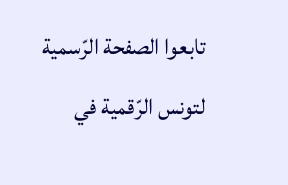تابعوا الصفحة الرّسمية لتونس الرّقمية في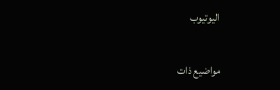اليوتيوب

مواضيع ذات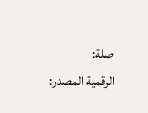صلة:
الرقمية المصدر: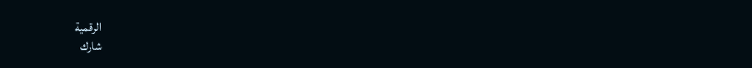الرقمية
شارك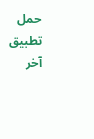حمل تطبيق آخر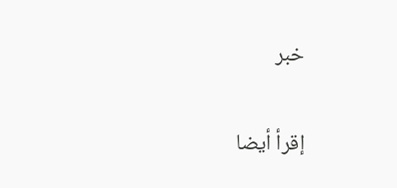خبر

إقرأ أيضا